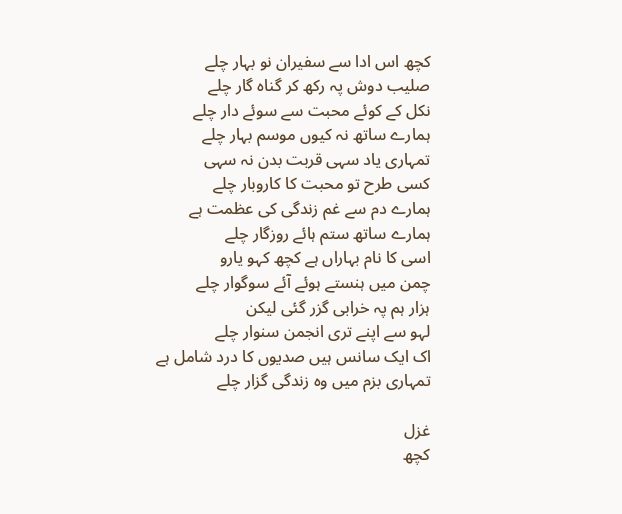کچھ اس ادا سے سفیران نو بہار چلے
صلیب دوش پہ رکھ کر گناہ گار چلے
نکل کے کوئے محبت سے سوئے دار چلے
ہمارے ساتھ نہ کیوں موسم بہار چلے
تمہاری یاد سہی قربت بدن نہ سہی
کسی طرح تو محبت کا کاروبار چلے
ہمارے دم سے غم زندگی کی عظمت ہے
ہمارے ساتھ ستم ہائے روزگار چلے
اسی کا نام بہاراں ہے کچھ کہو یارو
چمن میں ہنستے ہوئے آئے سوگوار چلے
ہزار ہم پہ خرابی گزر گئی لیکن
لہو سے اپنے تری انجمن سنوار چلے
اک ایک سانس ہیں صدیوں کا درد شامل ہے
تمہاری بزم میں وہ زندگی گزار چلے

غزل
کچھ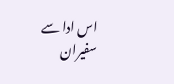اس ادا سے سفیران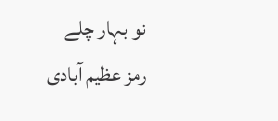نو بہار چلے
رمز عظیم آبادی